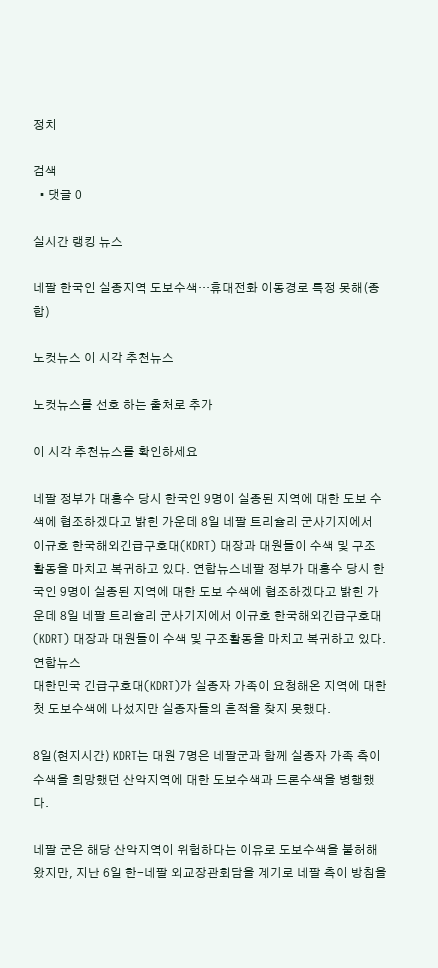정치

검색
  • 댓글 0

실시간 랭킹 뉴스

네팔 한국인 실종지역 도보수색…휴대전화 이동경로 특정 못해(종합)

노컷뉴스 이 시각 추천뉴스

노컷뉴스를 선호 하는 출처로 추가

이 시각 추천뉴스를 확인하세요

네팔 정부가 대홍수 당시 한국인 9명이 실종된 지역에 대한 도보 수색에 협조하겠다고 밝힌 가운데 8일 네팔 트리슐리 군사기지에서 이규호 한국해외긴급구호대(KDRT) 대장과 대원들이 수색 및 구조활동을 마치고 복귀하고 있다. 연합뉴스네팔 정부가 대홍수 당시 한국인 9명이 실종된 지역에 대한 도보 수색에 협조하겠다고 밝힌 가운데 8일 네팔 트리슐리 군사기지에서 이규호 한국해외긴급구호대(KDRT) 대장과 대원들이 수색 및 구조활동을 마치고 복귀하고 있다. 연합뉴스
대한민국 긴급구호대(KDRT)가 실종자 가족이 요청해온 지역에 대한 첫 도보수색에 나섰지만 실종자들의 흔적을 찾지 못했다.

8일(현지시간) KDRT는 대원 7명은 네팔군과 함께 실종자 가족 측이 수색을 희망했던 산악지역에 대한 도보수색과 드론수색을 병행했다.

네팔 군은 해당 산악지역이 위험하다는 이유로 도보수색을 불허해왔지만, 지난 6일 한-네팔 외교장관회담을 계기로 네팔 측이 방침을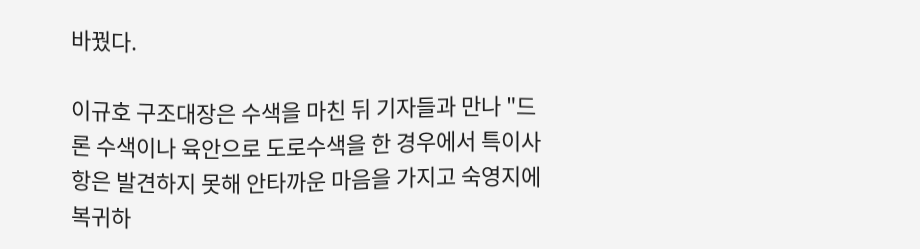바꿨다.

이규호 구조대장은 수색을 마친 뒤 기자들과 만나 "드론 수색이나 육안으로 도로수색을 한 경우에서 특이사항은 발견하지 못해 안타까운 마음을 가지고 숙영지에 복귀하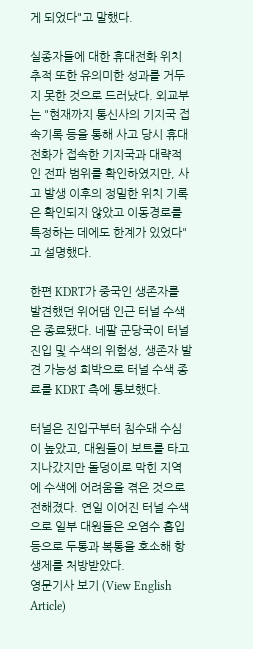게 되었다"고 말했다.

실종자들에 대한 휴대전화 위치추적 또한 유의미한 성과를 거두지 못한 것으로 드러났다. 외교부는 "현재까지 통신사의 기지국 접속기록 등을 통해 사고 당시 휴대전화가 접속한 기지국과 대략적인 전파 범위를 확인하였지만, 사고 발생 이후의 정밀한 위치 기록은 확인되지 않았고 이동경로를 특정하는 데에도 한계가 있었다"고 설명했다.

한편 KDRT가 중국인 생존자를 발견했던 위어댐 인근 터널 수색은 종료됐다. 네팔 군당국이 터널 진입 및 수색의 위험성, 생존자 발견 가능성 희박으로 터널 수색 종료를 KDRT 측에 통보했다.

터널은 진입구부터 침수돼 수심이 높았고, 대원들이 보트를 타고 지나갔지만 돌덩이로 막힌 지역에 수색에 어려움을 겪은 것으로 전해졌다. 연일 이어진 터널 수색으로 일부 대원들은 오염수 흡입 등으로 두통과 복통을 호소해 항생제를 처방받았다.
영문기사 보기 (View English Article)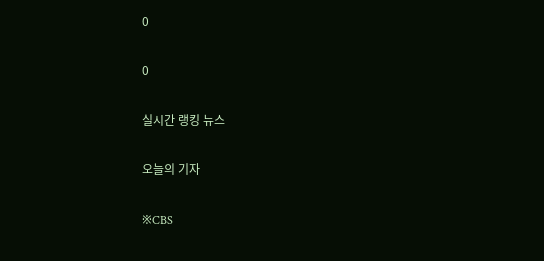0

0

실시간 랭킹 뉴스

오늘의 기자

※CBS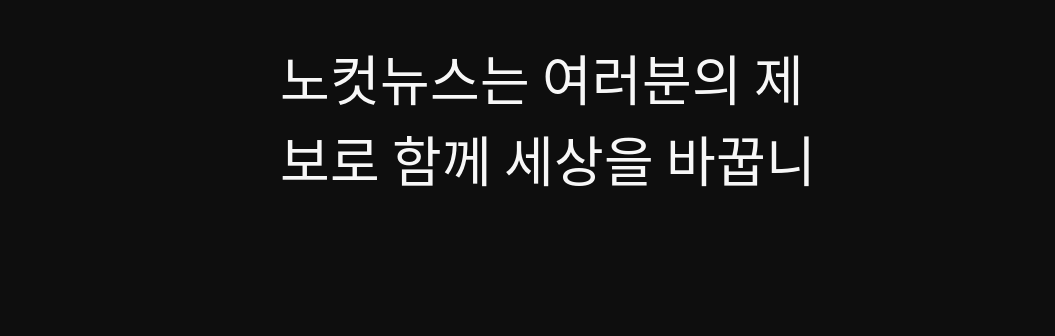노컷뉴스는 여러분의 제보로 함께 세상을 바꿉니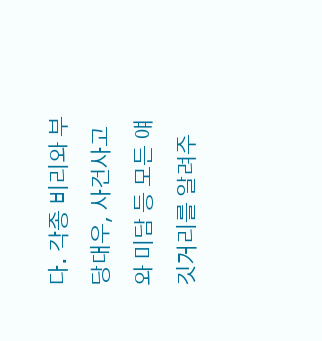다. 각종 비리와 부당대우, 사건사고와 미담 등 모든 얘깃거리를 알려주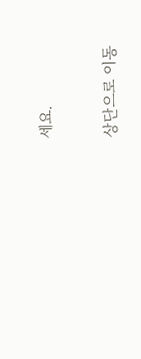세요.

상단으로 이동